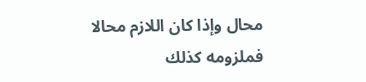محال وإذا كان اللازم محالا فملزومه كذلك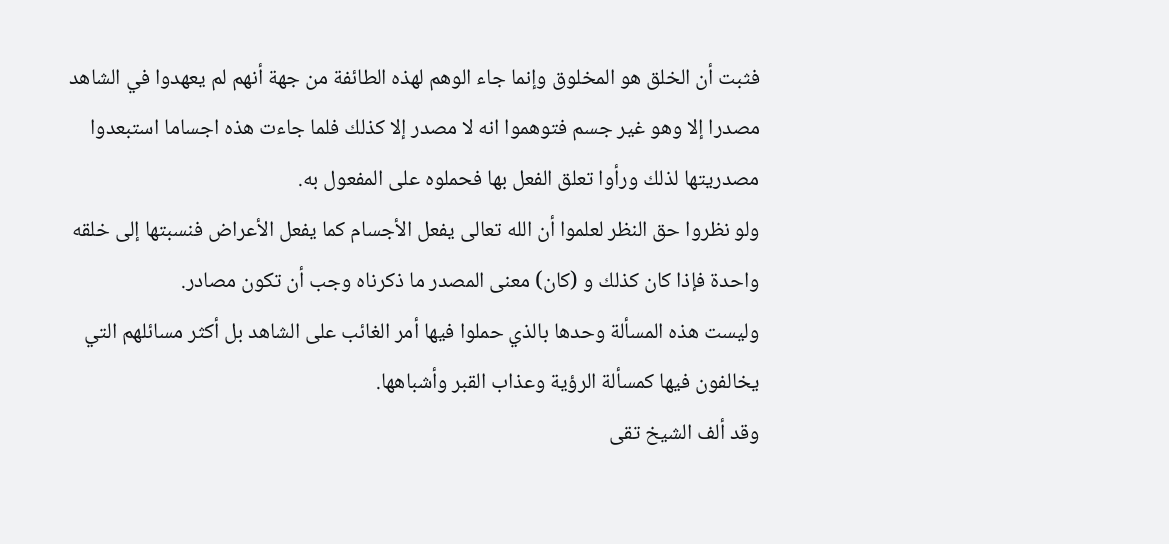فثبت أن الخلق هو المخلوق وإنما جاء الوهم لهذه الطائفة من جهة أنهم لم يعهدوا في الشاهد مصدرا إلا وهو غير جسم فتوهموا انه لا مصدر إلا كذلك فلما جاءت هذه اجساما استبعدوا مصدريتها لذلك ورأوا تعلق الفعل بها فحملوه على المفعول به.
ولو نظروا حق النظر لعلموا أن الله تعالى يفعل الأجسام كما يفعل الأعراض فنسبتها إلى خلقه واحدة فإذا كان كذلك و (كان) معنى المصدر ما ذكرناه وجب أن تكون مصادر.
وليست هذه المسألة وحدها بالذي حملوا فيها أمر الغائب على الشاهد بل أكثر مسائلهم التي يخالفون فيها كمسألة الرؤية وعذاب القبر وأشباهها.
وقد ألف الشيخ تقى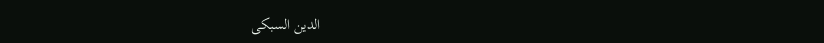الدين السبكى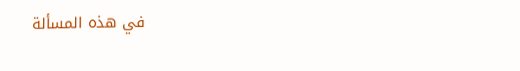في هذه المسألة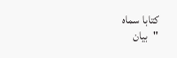كتابا سماه
"بيان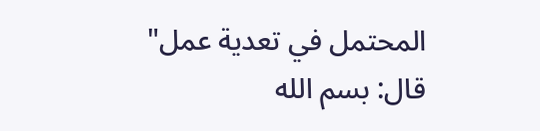المحتمل في تعدية عمل"
قال: بسم الله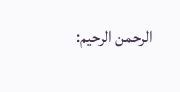الرحمن الرحيم: